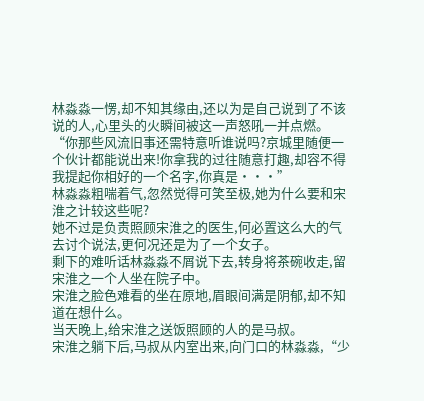林淼淼一愣,却不知其缘由,还以为是自己说到了不该说的人,心里头的火瞬间被这一声怒吼一并点燃。
“你那些风流旧事还需特意听谁说吗?京城里随便一个伙计都能说出来!你拿我的过往随意打趣,却容不得我提起你相好的一个名字,你真是···”
林淼淼粗喘着气,忽然觉得可笑至极,她为什么要和宋淮之计较这些呢?
她不过是负责照顾宋淮之的医生,何必置这么大的气去讨个说法,更何况还是为了一个女子。
剩下的难听话林淼淼不屑说下去,转身将茶碗收走,留宋淮之一个人坐在院子中。
宋淮之脸色难看的坐在原地,眉眼间满是阴郁,却不知道在想什么。
当天晚上,给宋淮之送饭照顾的人的是马叔。
宋淮之躺下后,马叔从内室出来,向门口的林淼淼,“少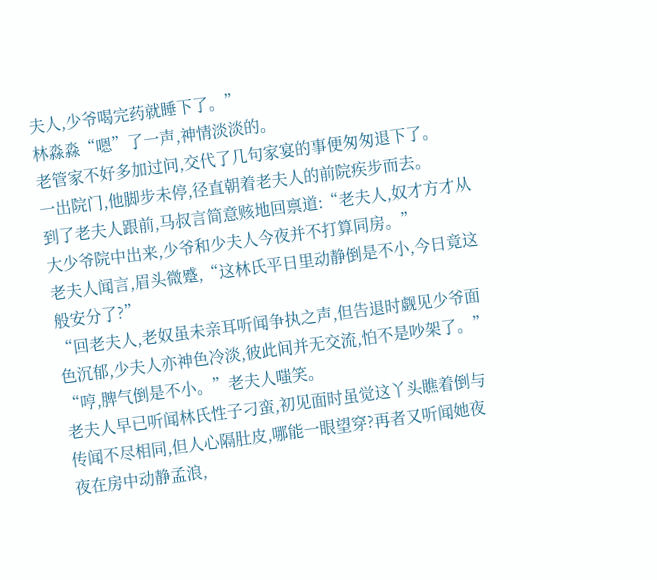夫人,少爷喝完药就睡下了。”
林淼淼“嗯”了一声,神情淡淡的。
老管家不好多加过问,交代了几句家宴的事便匆匆退下了。
一出院门,他脚步未停,径直朝着老夫人的前院疾步而去。
到了老夫人跟前,马叔言简意赅地回禀道:“老夫人,奴才方才从大少爷院中出来,少爷和少夫人今夜并不打算同房。”
老夫人闻言,眉头微蹙,“这林氏平日里动静倒是不小,今日竟这般安分了?”
“回老夫人,老奴虽未亲耳听闻争执之声,但告退时觑见少爷面色沉郁,少夫人亦神色冷淡,彼此间并无交流,怕不是吵架了。”
“哼,脾气倒是不小。”老夫人嗤笑。
老夫人早已听闻林氏性子刁蛮,初见面时虽觉这丫头瞧着倒与传闻不尽相同,但人心隔肚皮,哪能一眼望穿?再者又听闻她夜夜在房中动静孟浪,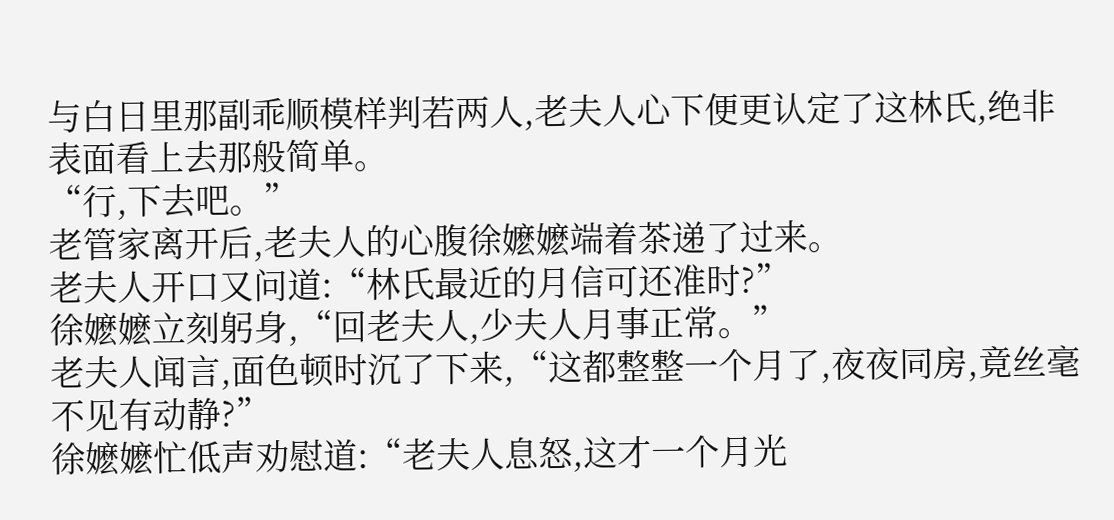与白日里那副乖顺模样判若两人,老夫人心下便更认定了这林氏,绝非表面看上去那般简单。
“行,下去吧。”
老管家离开后,老夫人的心腹徐嬷嬷端着茶递了过来。
老夫人开口又问道:“林氏最近的月信可还准时?”
徐嬷嬷立刻躬身,“回老夫人,少夫人月事正常。”
老夫人闻言,面色顿时沉了下来,“这都整整一个月了,夜夜同房,竟丝毫不见有动静?”
徐嬷嬷忙低声劝慰道:“老夫人息怒,这才一个月光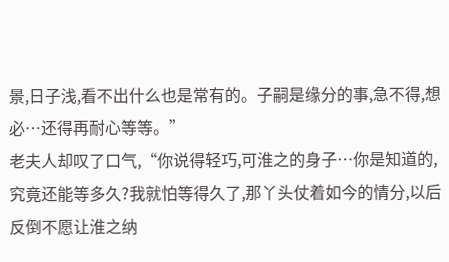景,日子浅,看不出什么也是常有的。子嗣是缘分的事,急不得,想必…还得再耐心等等。”
老夫人却叹了口气,“你说得轻巧,可淮之的身子…你是知道的,究竟还能等多久?我就怕等得久了,那丫头仗着如今的情分,以后反倒不愿让淮之纳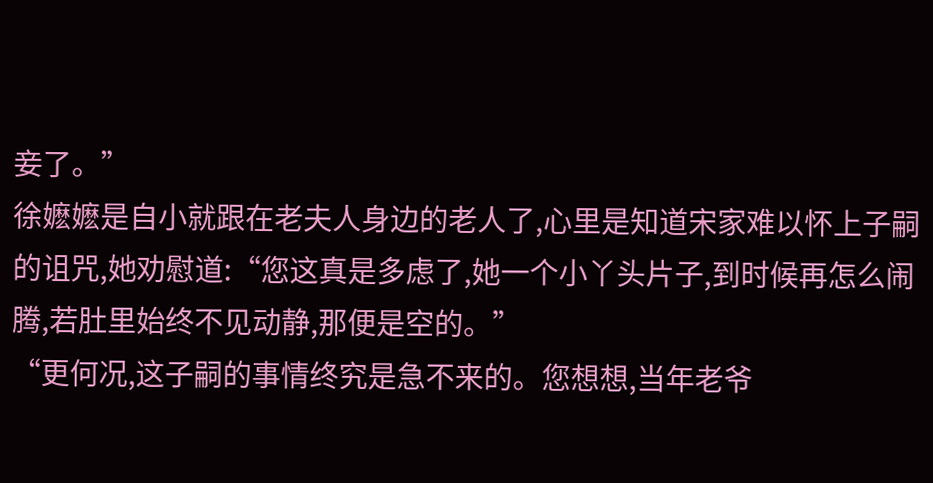妾了。”
徐嬷嬷是自小就跟在老夫人身边的老人了,心里是知道宋家难以怀上子嗣的诅咒,她劝慰道:“您这真是多虑了,她一个小丫头片子,到时候再怎么闹腾,若肚里始终不见动静,那便是空的。”
“更何况,这子嗣的事情终究是急不来的。您想想,当年老爷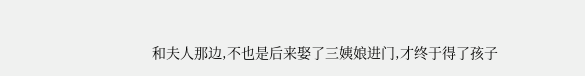和夫人那边,不也是后来娶了三姨娘进门,才终于得了孩子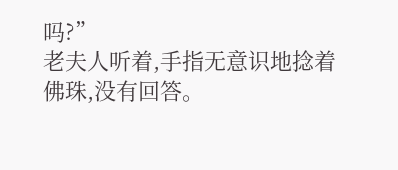吗?”
老夫人听着,手指无意识地捻着佛珠,没有回答。